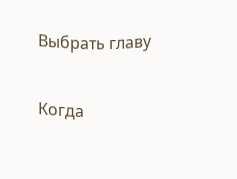Выбрать главу

Когда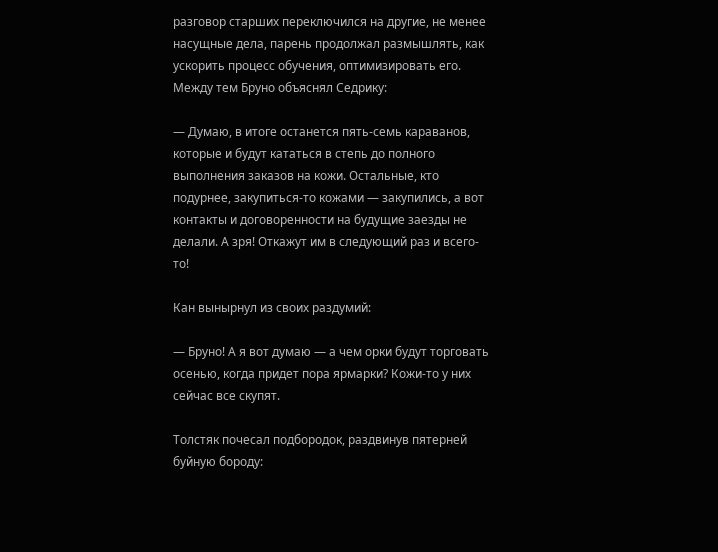разговор старших переключился на другие, не менее насущные дела, парень продолжал размышлять, как ускорить процесс обучения, оптимизировать его. Между тем Бруно объяснял Седрику:

— Думаю, в итоге останется пять-семь караванов, которые и будут кататься в степь до полного выполнения заказов на кожи. Остальные, кто подурнее, закупиться-то кожами — закупились, а вот контакты и договоренности на будущие заезды не делали. А зря! Откажут им в следующий раз и всего-то!

Кан вынырнул из своих раздумий:

— Бруно! А я вот думаю — а чем орки будут торговать осенью, когда придет пора ярмарки? Кожи-то у них сейчас все скупят.

Толстяк почесал подбородок, раздвинув пятерней буйную бороду: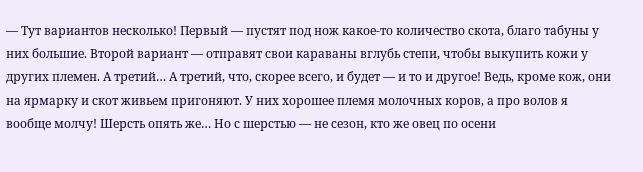— Тут вариантов несколько! Первый — пустят под нож какое-то количество скота, благо табуны у них большие. Второй вариант — отправят свои караваны вглубь степи, чтобы выкупить кожи у других племен. А третий… А третий, что, скорее всего, и будет — и то и другое! Ведь, кроме кож, они на ярмарку и скот живьем пригоняют. У них хорошее племя молочных коров, а про волов я вообще молчу! Шерсть опять же… Но с шерстью — не сезон, кто же овец по осени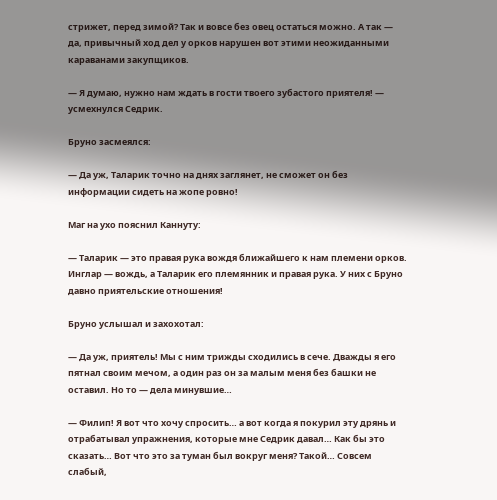стрижет, перед зимой? Так и вовсе без овец остаться можно. А так — да, привычный ход дел у орков нарушен вот этими неожиданными караванами закупщиков.

— Я думаю, нужно нам ждать в гости твоего зубастого приятеля! — усмехнулся Седрик.

Бруно засмеялся:

— Да уж, Таларик точно на днях заглянет, не сможет он без информации сидеть на жопе ровно!

Маг на ухо пояснил Каннуту:

— Таларик — это правая рука вождя ближайшего к нам племени орков. Инглар — вождь, а Таларик его племянник и правая рука. У них с Бруно давно приятельские отношения!

Бруно услышал и захохотал:

— Да уж, приятель! Мы с ним трижды сходились в сече. Дважды я его пятнал своим мечом, а один раз он за малым меня без башки не оставил. Но то — дела минувшие…

— Филип! Я вот что хочу спросить… а вот когда я покурил эту дрянь и отрабатывал упражнения, которые мне Седрик давал… Как бы это сказать… Вот что это за туман был вокруг меня? Такой… Совсем слабый,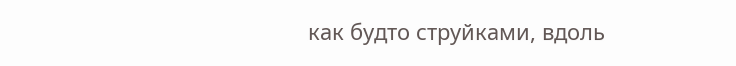как будто струйками, вдоль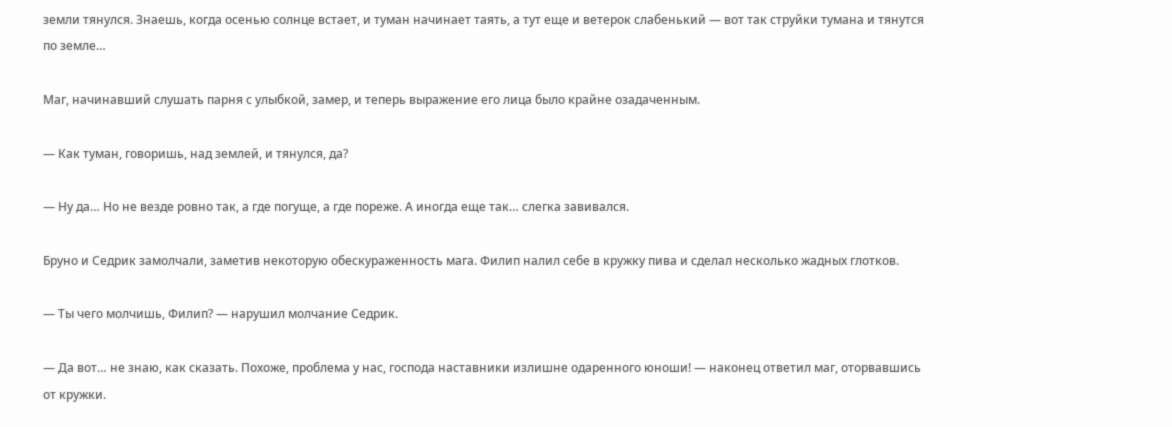земли тянулся. Знаешь, когда осенью солнце встает, и туман начинает таять, а тут еще и ветерок слабенький — вот так струйки тумана и тянутся по земле…

Маг, начинавший слушать парня с улыбкой, замер, и теперь выражение его лица было крайне озадаченным.

— Как туман, говоришь, над землей, и тянулся, да?

— Ну да… Но не везде ровно так, а где погуще, а где пореже. А иногда еще так… слегка завивался.

Бруно и Седрик замолчали, заметив некоторую обескураженность мага. Филип налил себе в кружку пива и сделал несколько жадных глотков.

— Ты чего молчишь, Филип? — нарушил молчание Седрик.

— Да вот… не знаю, как сказать. Похоже, проблема у нас, господа наставники излишне одаренного юноши! — наконец ответил маг, оторвавшись от кружки.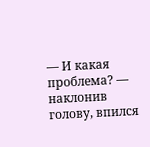— И какая проблема? — наклонив голову, впился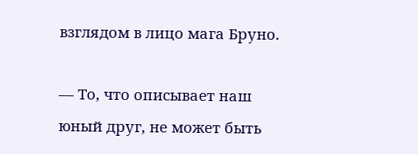взглядом в лицо мага Бруно.

— То, что описывает наш юный друг, не может быть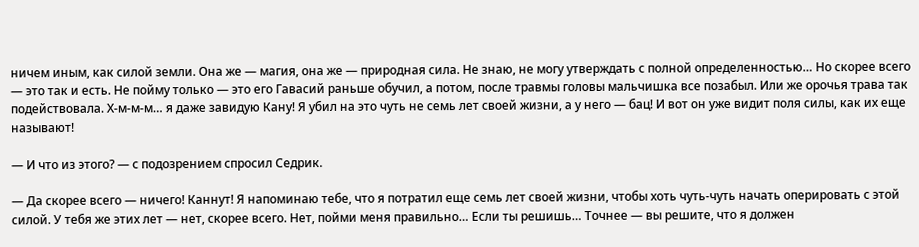ничем иным, как силой земли. Она же — магия, она же — природная сила. Не знаю, не могу утверждать с полной определенностью… Но скорее всего — это так и есть. Не пойму только — это его Гавасий раньше обучил, а потом, после травмы головы мальчишка все позабыл. Или же орочья трава так подействовала. Х-м-м-м… я даже завидую Кану! Я убил на это чуть не семь лет своей жизни, а у него — бац! И вот он уже видит поля силы, как их еще называют!

— И что из этого? — с подозрением спросил Седрик.

— Да скорее всего — ничего! Каннут! Я напоминаю тебе, что я потратил еще семь лет своей жизни, чтобы хоть чуть-чуть начать оперировать с этой силой. У тебя же этих лет — нет, скорее всего. Нет, пойми меня правильно… Если ты решишь… Точнее — вы решите, что я должен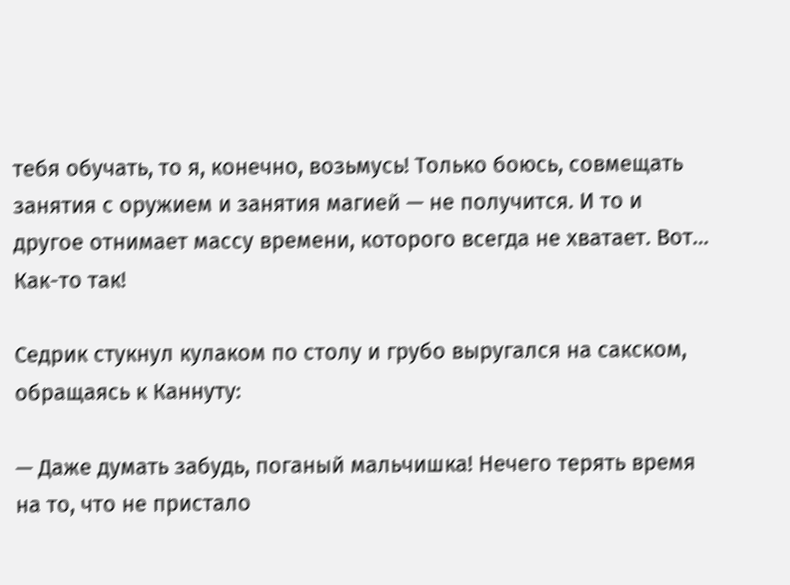тебя обучать, то я, конечно, возьмусь! Только боюсь, совмещать занятия с оружием и занятия магией — не получится. И то и другое отнимает массу времени, которого всегда не хватает. Вот… Как-то так!

Седрик стукнул кулаком по столу и грубо выругался на сакском, обращаясь к Каннуту:

— Даже думать забудь, поганый мальчишка! Нечего терять время на то, что не пристало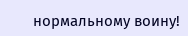нормальному воину!